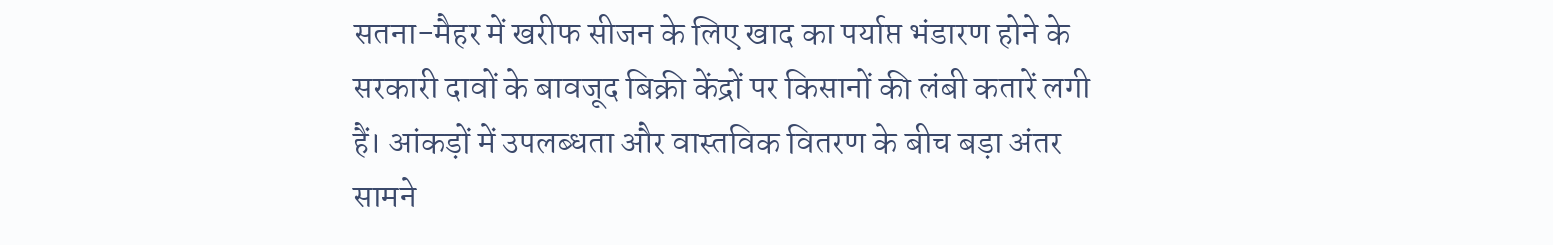सतना-मैहर में खरीफ सीजन के लिए खाद का पर्याप्त भंडारण होने के सरकारी दावों के बावजूद बिक्री केंद्रों पर किसानों की लंबी कतारें लगी हैं। आंकड़ों में उपलब्धता और वास्तविक वितरण के बीच बड़ा अंतर सामने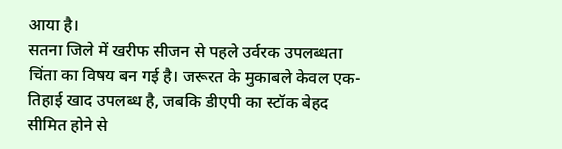आया है।
सतना जिले में खरीफ सीजन से पहले उर्वरक उपलब्धता चिंता का विषय बन गई है। जरूरत के मुकाबले केवल एक-तिहाई खाद उपलब्ध है, जबकि डीएपी का स्टॉक बेहद सीमित होने से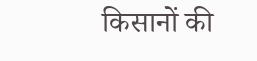किसानों की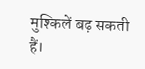मुश्किलें बढ़ सकती हैं।